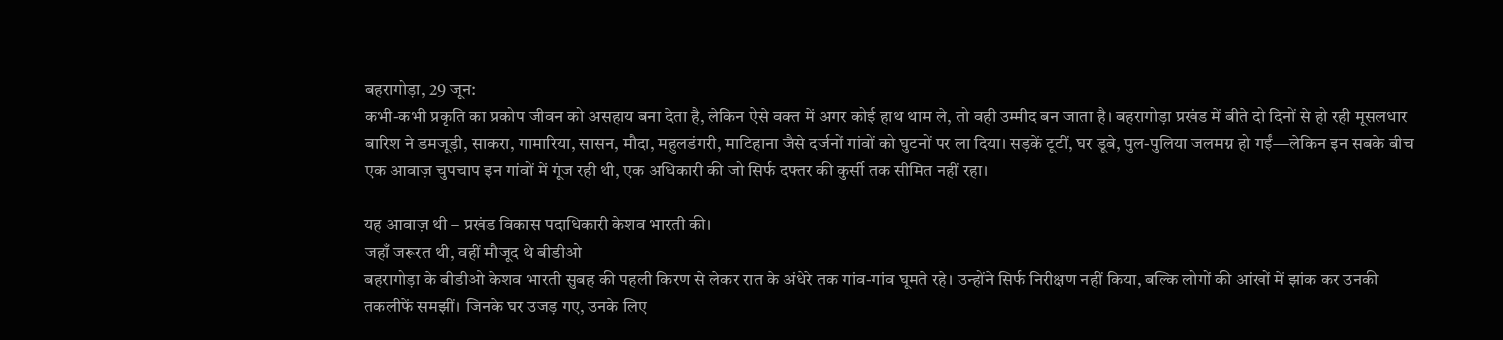बहरागोड़ा, 29 जून:
कभी-कभी प्रकृति का प्रकोप जीवन को असहाय बना देता है, लेकिन ऐसे वक्त में अगर कोई हाथ थाम ले, तो वही उम्मीद बन जाता है। बहरागोड़ा प्रखंड में बीते दो दिनों से हो रही मूसलधार बारिश ने डमजूड़ी, साकरा, गामारिया, सासन, मौदा, महुलडंगरी, माटिहाना जैसे दर्जनों गांवों को घुटनों पर ला दिया। सड़कें टूटीं, घर डूबे, पुल-पुलिया जलमग्न हो गईं—लेकिन इन सबके बीच एक आवाज़ चुपचाप इन गांवों में गूंज रही थी, एक अधिकारी की जो सिर्फ दफ्तर की कुर्सी तक सीमित नहीं रहा।

यह आवाज़ थी – प्रखंड विकास पदाधिकारी केशव भारती की।
जहाँ जरूरत थी, वहीं मौजूद थे बीडीओ
बहरागोड़ा के बीडीओ केशव भारती सुबह की पहली किरण से लेकर रात के अंधेरे तक गांव-गांव घूमते रहे। उन्होंने सिर्फ निरीक्षण नहीं किया, बल्कि लोगों की आंखों में झांक कर उनकी तकलीफें समझीं। जिनके घर उजड़ गए, उनके लिए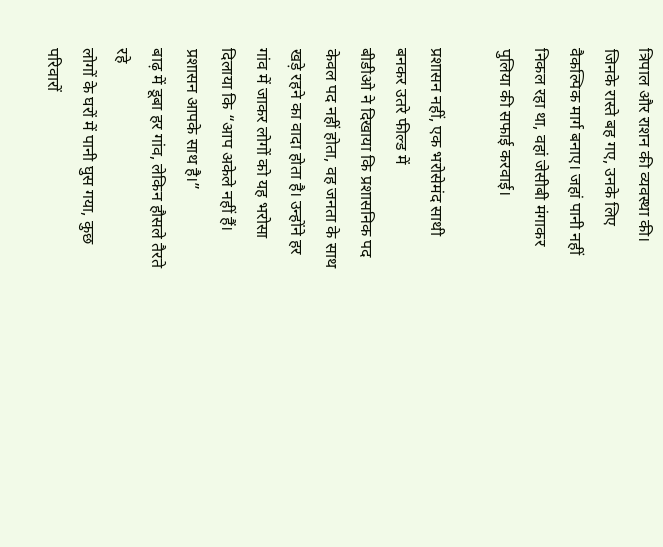त्रिपाल और राशन की व्यवस्था की। जिनके रास्ते बह गए, उनके लिए वैकल्पिक मार्ग बनाए। जहां पानी नहीं निकल रहा था, वहां जेसीबी मंगाकर पुलिया की सफाई करवाई।

प्रशासन नहीं, एक भरोसेमंद साथी बनकर उतरे फील्ड में
बीडीओ ने दिखाया कि प्रशासनिक पद केवल पद नहीं होता, वह जनता के साथ खड़े रहने का वादा होता है। उन्होंने हर गांव में जाकर लोगों को यह भरोसा दिलाया कि “आप अकेले नहीं हैं। प्रशासन आपके साथ है।”
बाढ़ में डूबा हर गांव, लेकिन हौसले तैरते रहे
लोगों के घरों में पानी घुस गया, कुछ परिवारों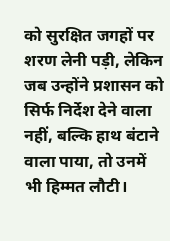को सुरक्षित जगहों पर शरण लेनी पड़ी, लेकिन जब उन्होंने प्रशासन को सिर्फ निर्देश देने वाला नहीं, बल्कि हाथ बंटाने वाला पाया, तो उनमें भी हिम्मत लौटी।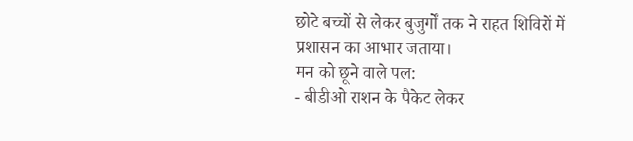छोटे बच्चों से लेकर बुजुर्गों तक ने राहत शिविरों में प्रशासन का आभार जताया।
मन को छूने वाले पल:
- बीडीओ राशन के पैकेट लेकर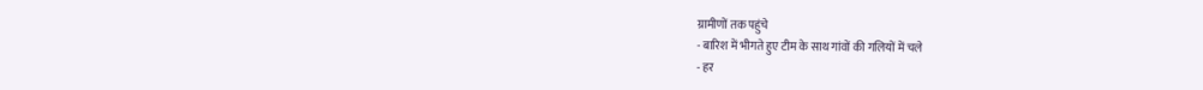ग्रामीणों तक पहुंचे
- बारिश में भीगते हुए टीम के साथ गांवों की गलियों में चले
- हर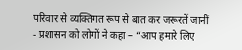परिवार से व्यक्तिगत रूप से बात कर जरूरतें जानीं
- प्रशासन को लोगों ने कहा – “आप हमारे लिए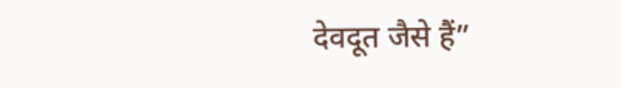देवदूत जैसे हैं”